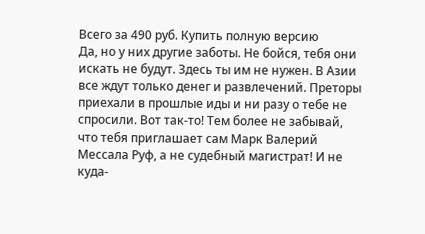Всего за 490 руб. Купить полную версию
Да, но у них другие заботы. Не бойся, тебя они искать не будут. Здесь ты им не нужен. В Азии все ждут только денег и развлечений. Преторы приехали в прошлые иды и ни разу о тебе не спросили. Вот так-то! Тем более не забывай, что тебя приглашает сам Марк Валерий Мессала Руф, а не судебный магистрат! И не куда-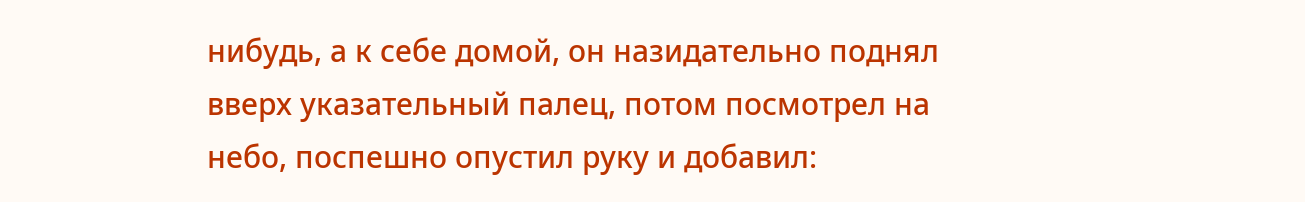нибудь, а к себе домой, он назидательно поднял вверх указательный палец, потом посмотрел на небо, поспешно опустил руку и добавил: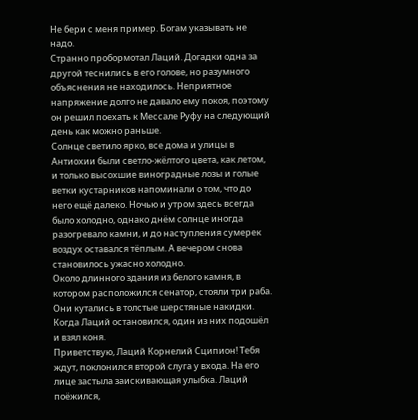Не бери с меня пример. Богам указывать не надо.
Странно пробормотал Лаций. Догадки одна за другой теснились в его голове, но разумного объяснения не находилось. Неприятное напряжение долго не давало ему покоя, поэтому он решил поехать к Мессале Руфу на следующий день как можно раньше.
Солнце светило ярко, все дома и улицы в Антиохии были светло-жёлтого цвета, как летом, и только высохшие виноградные лозы и голые ветки кустарников напоминали о том, что до него ещё далеко. Ночью и утром здесь всегда было холодно, однако днём солнце иногда разогревало камни, и до наступления сумерек воздух оставался тёплым. А вечером снова становилось ужасно холодно.
Около длинного здания из белого камня, в котором расположился сенатор, стояли три раба. Они кутались в толстые шерстяные накидки. Когда Лаций остановился, один из них подошёл и взял коня.
Приветствую, Лаций Корнелий Сципион! Тебя ждут, поклонился второй слуга у входа. На его лице застыла заискивающая улыбка. Лаций поёжился,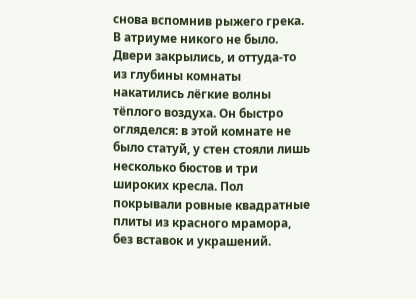снова вспомнив рыжего грека.
В атриуме никого не было. Двери закрылись, и оттуда-то из глубины комнаты накатились лёгкие волны тёплого воздуха. Он быстро огляделся: в этой комнате не было статуй, у стен стояли лишь несколько бюстов и три широких кресла. Пол покрывали ровные квадратные плиты из красного мрамора, без вставок и украшений.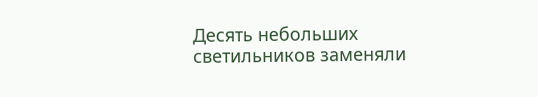Десять небольших светильников заменяли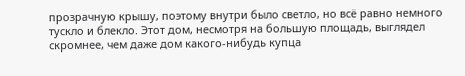прозрачную крышу, поэтому внутри было светло, но всё равно немного тускло и блекло. Этот дом, несмотря на большую площадь, выглядел скромнее, чем даже дом какого-нибудь купца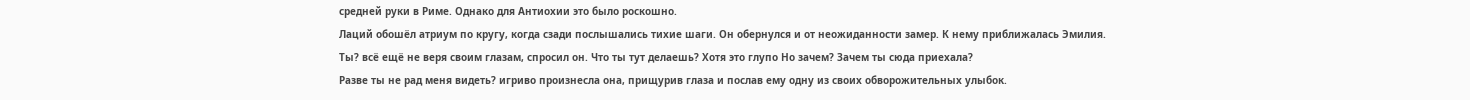средней руки в Риме. Однако для Антиохии это было роскошно.
Лаций обошёл атриум по кругу, когда сзади послышались тихие шаги. Он обернулся и от неожиданности замер. К нему приближалась Эмилия.
Ты? всё ещё не веря своим глазам, спросил он. Что ты тут делаешь? Хотя это глупо Но зачем? Зачем ты сюда приехала?
Разве ты не рад меня видеть? игриво произнесла она, прищурив глаза и послав ему одну из своих обворожительных улыбок.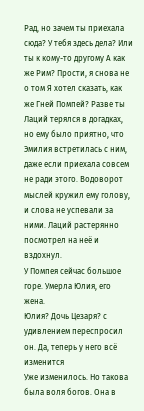Рад, но зачем ты приехала сюда? У тебя здесь дела? Или ты к кому-то другому А как же Рим? Прости, я снова не о том Я хотел сказать, как же Гней Помпей? Разве ты Лаций терялся в догадках, но ему было приятно, что Эмилия встретилась с ним, даже если приехала совсем не ради этого. Водоворот мыслей кружил ему голову, и слова не успевали за ними. Лаций растерянно посмотрел на неё и вздохнул.
У Помпея сейчас большое горе. Умерла Юлия, его жена.
Юлия? Дочь Цезаря? с удивлением переспросил он. Да, теперь у него всё изменится
Уже изменилось. Но такова была воля богов. Она в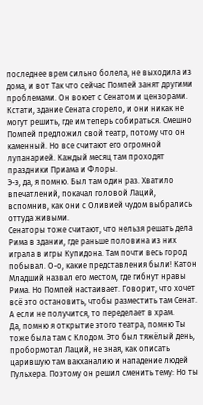последнее врем сильно болела, не выходила из дома, и вот Так что сейчас Помпей занят другими проблемами. Он воюет с Сенатом и цензорами. Кстати, здание Сената сгорело, и они никак не могут решить, где им теперь собираться. Смешно Помпей предложил свой театр, потому что он каменный. Но все считают его огромной лупанарией. Каждый месяц там проходят праздники Приама и Флоры.
Э-э, да, я помню. Был там один раз. Хватило впечатлений, покачал головой Лаций, вспомнив, как они с Оливией чудом выбрались оттуда живыми.
Сенаторы тоже считают, что нельзя решать дела Рима в здании, где раньше половина из них играла в игры Купидона. Там почти весь город побывал. О-о, какие представления были! Катон Младший назвал его местом, где гибнут нравы Рима. Но Помпей настаивает. Говорит, что хочет всё это остановить, чтобы разместить там Сенат. А если не получится, то переделает в храм.
Да, помню я открытие этого театра, помню Ты тоже была там с Клодом. Это был тяжёлый день, пробормотал Лаций, не зная, как описать царившую там вакханалию и нападение людей Пульхера. Поэтому он решил сменить тему: Но ты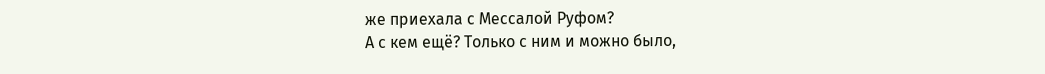же приехала с Мессалой Руфом?
А с кем ещё? Только с ним и можно было,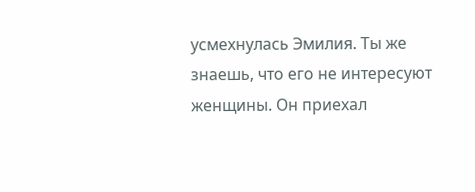усмехнулась Эмилия. Ты же знаешь, что его не интересуют женщины. Он приехал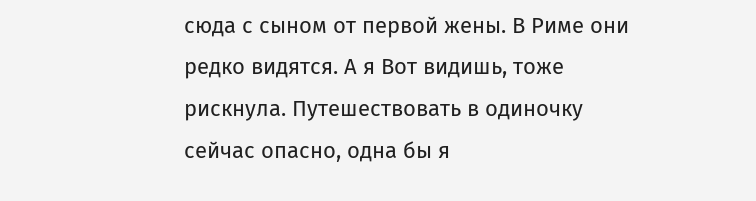сюда с сыном от первой жены. В Риме они редко видятся. А я Вот видишь, тоже рискнула. Путешествовать в одиночку сейчас опасно, одна бы я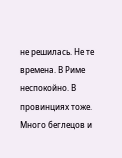не решилась. Не те времена. В Риме неспокойно. В провинциях тоже. Много беглецов и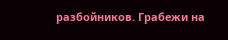разбойников. Грабежи на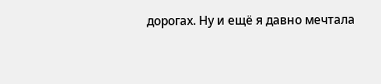дорогах. Ну и ещё я давно мечтала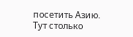посетить Азию. Тут столько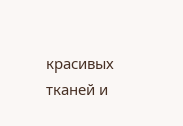красивых тканей и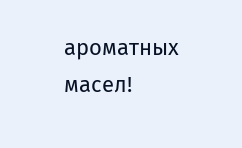ароматных масел!